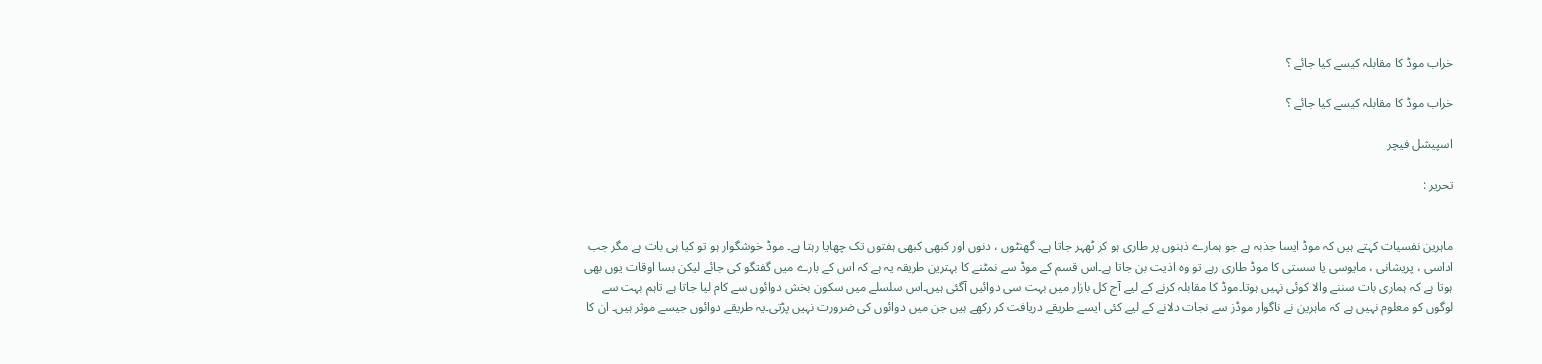خراب موڈ کا مقابلہ کیسے کیا جائے ؟

خراب موڈ کا مقابلہ کیسے کیا جائے ؟

اسپیشل فیچر

تحریر :


ماہرین نفسیات کہتے ہیں کہ موڈ ایسا جذبہ ہے جو ہمارے ذہنوں پر طاری ہو کر ٹھہر جاتا ہے۔ گھنٹوں ، دنوں اور کبھی کبھی ہفتوں تک چھایا رہتا ہے۔ موڈ خوشگوار ہو تو کیا ہی بات ہے مگر جب اداسی ، پریشانی ، مایوسی یا سستی کا موڈ طاری رہے تو وہ اذیت بن جاتا ہے۔اس قسم کے موڈ سے نمٹنے کا بہترین طریقہ یہ ہے کہ اس کے بارے میں گفتگو کی جائے لیکن بسا اوقات یوں بھی ہوتا ہے کہ ہماری بات سننے والا کوئی نہیں ہوتا۔موڈ کا مقابلہ کرنے کے لیے آج کل بازار میں بہت سی دوائیں آگئی ہیں۔اس سلسلے میں سکون بخش دوائوں سے کام لیا جاتا ہے تاہم بہت سے لوگوں کو معلوم نہیں ہے کہ ماہرین نے ناگوار موڈز سے نجات دلانے کے لیے کئی ایسے طریقے دریافت کر رکھے ہیں جن میں دوائوں کی ضرورت نہیں پڑتی۔یہ طریقے دوائوں جیسے موثر ہیں۔ ان کا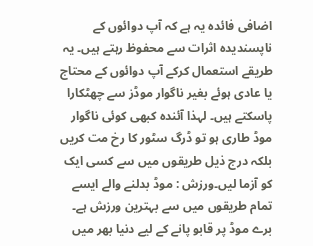اضافی فائدہ یہ ہے کہ آپ دوائوں کے ناپسندیدہ اثرات سے محفوظ رہتے ہیں۔ یہ طریقے استعمال کرکے آپ دوائوں کے محتاج یا عادی ہوئے بغیر ناگوار موڈز سے چھٹکارا پاسکتے ہیں۔ لہذا آئندہ کبھی کوئی ناگوار موڈ طاری ہو تو ڈرگ سٹور کا رخ مت کریں بلکہ درج ذیل طریقوں میں سے کسی ایک کو آزما لیں۔ورزش : موڈ بدلنے والے ایسے تمام طریقوں میں سے بہترین ورزش ہے۔ برے موڈ پر قابو پانے کے لیے دنیا بھر میں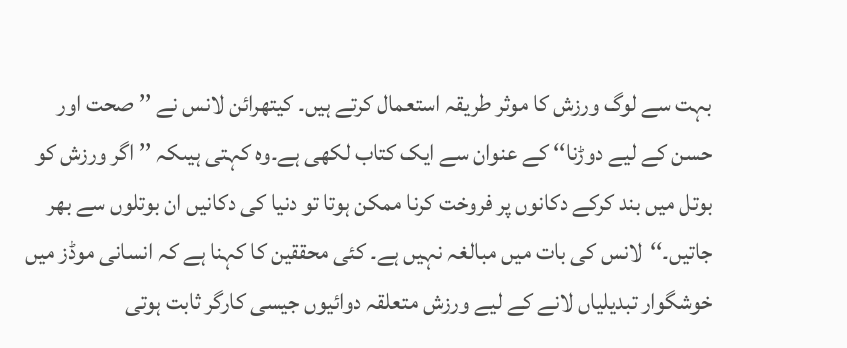بہت سے لوگ ورزش کا موثر طریقہ استعمال کرتے ہیں۔ کیتھرائن لانس نے ’’ صحت اور حسن کے لیے دوڑنا‘‘ کے عنوان سے ایک کتاب لکھی ہے۔وہ کہتی ہیںکہ ’’ اگر ورزش کو بوتل میں بند کرکے دکانوں پر فروخت کرنا ممکن ہوتا تو دنیا کی دکانیں ان بوتلوں سے بھر جاتیں۔‘‘لانس کی بات میں مبالغہ نہیں ہے۔ کئی محققین کا کہنا ہے کہ انسانی موڈز میں خوشگوار تبدیلیاں لانے کے لیے ورزش متعلقہ دوائیوں جیسی کارگر ثابت ہوتی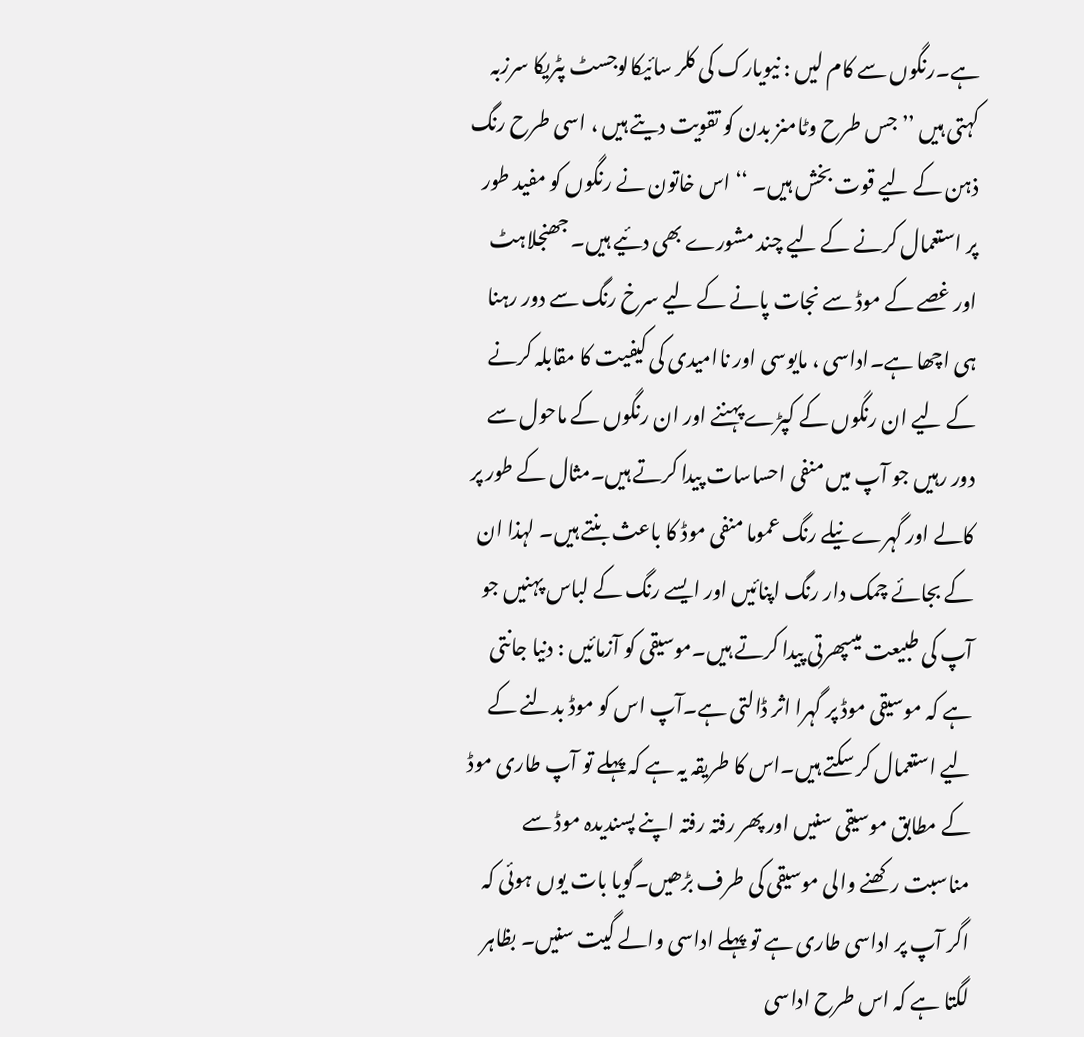ہے۔رنگوں سے کام لیں : نیویارک کی کلر سائیکالوجسٹ پٹریکا سرزبہ کہتی ہیں ’’ جس طرح وٹامنز بدن کو تقویت دیتے ہیں ، اسی طرح رنگ ذہن کے لیے قوت بخش ہیں۔ ‘‘ اس خاتون نے رنگوں کو مفید طور پر استعمال کرنے کے لیے چند مشورے بھی دئیے ہیں۔ جھنجلاہٹ اور غصے کے موڈ سے نجات پانے کے لیے سرخ رنگ سے دور رہنا ہی اچھا ہے۔اداسی ، مایوسی اور ناامیدی کی کیفیت کا مقابلہ کرنے کے لیے ان رنگوں کے کپڑے پہننے اور ان رنگوں کے ماحول سے دور رہیں جو آپ میں منفی احساسات پیدا کرتے ہیں۔مثال کے طور پر کالے اور گہرے نیلے رنگ عموما منفی موڈ کا باعث بنتے ہیں۔ لہذا ان کے بجائے چمک دار رنگ اپنائیں اور ایسے رنگ کے لباس پہنیں جو آپ کی طبیعت میںپھرتی پیدا کرتے ہیں۔موسیقی کو آزمائیں : دنیا جانتی ہے کہ موسیقی موڈ پر گہرا اثر ڈالتی ہے۔آپ اس کو موڈ بدلنے کے لیے استعمال کر سکتے ہیں۔اس کا طریقہ یہ ہے کہ پہلے تو آپ طاری موڈ کے مطابق موسیقی سنیں اور پھر رفتہ رفتہ اپنے پسندیدہ موڈ سے مناسبت رکھنے والی موسیقی کی طرف بڑھیں۔گویا بات یوں ہوئی کہ اگر آپ پر اداسی طاری ہے تو پہلے اداسی والے گیت سنیں۔ بظاہر لگتا ہے کہ اس طرح اداسی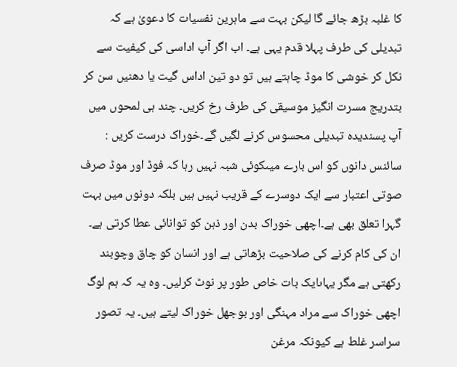کا غلبہ بڑھ جائے گا لیکن بہت سے ماہرین نفسیات کا دعویٰ ہے کہ تبدیلی کی طرف پہلا قدم یہی ہے۔ اب اگر آپ اداسی کی کیفیت سے نکل کر خوشی کا موڈ چاہتے ہیں تو دو تین اداس گیت یا دھنیں سن کر بتدریج مسرت انگیز موسیقی کی طرف رخ کریں۔ چند ہی لمحوں میں آپ پسندیدہ تبدیلی محسوس کرنے لگیں گے۔خوراک درست کریں : سائنس دانوں کو اس بارے میںکوئی شبہ نہیں رہا کہ فوڈ اور موڈ صرف صوتی اعتبار سے ایک دوسرے کے قریب نہیں ہیں بلکہ دونوں میں بہت گہرا تعلق بھی ہے۔اچھی خوراک بدن اور ذہن کو توانائی عطا کرتی ہے۔ ان کی کام کرنے کی صلاحیت بڑھاتی ہے اور انسان کو چاق وچوبند رکھتی ہے مگر یہاںایک بات خاص طور پر نوٹ کرلیں۔ وہ یہ کہ ہم لوگ اچھی خوراک سے مراد مہنگی اور بوجھل خوراک لیتے ہیں۔ یہ تصور سراسر غلط ہے کیونکہ مرغن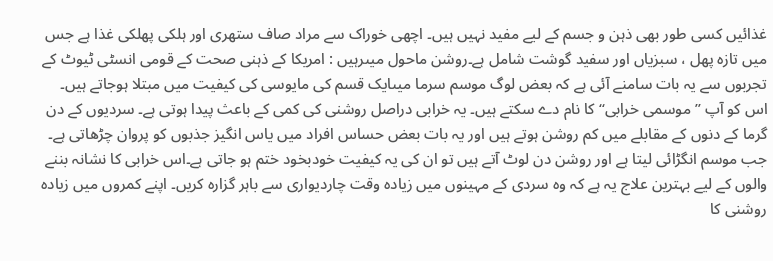غذائیں کسی طور بھی ذہن و جسم کے لیے مفید نہیں ہیں۔ اچھی خوراک سے مراد صاف ستھری اور ہلکی پھلکی غذا ہے جس میں تازہ پھل ، سبزیاں اور سفید گوشت شامل ہے۔روشن ماحول میںرہیں : امریکا کے ذہنی صحت کے قومی انسٹی ٹیوٹ کے تجربوں سے یہ بات سامنے آئی ہے کہ بعض لوگ موسم سرما میںایک قسم کی مایوسی کی کیفیت میں مبتلا ہوجاتے ہیں۔ اس کو آپ ’’ موسمی خرابی‘‘ کا نام دے سکتے ہیں۔ یہ خرابی دراصل روشنی کی کمی کے باعث پیدا ہوتی ہے۔ سردیوں کے دن گرما کے دنوں کے مقابلے میں کم روشن ہوتے ہیں اور یہ بات بعض حساس افراد میں یاس انگیز جذبوں کو پروان چڑھاتی ہے۔ جب موسم انگڑائی لیتا ہے اور روشن دن لوٹ آتے ہیں تو ان کی یہ کیفیت خودبخود ختم ہو جاتی ہے۔اس خرابی کا نشانہ بننے والوں کے لیے بہترین علاج یہ ہے کہ وہ سردی کے مہینوں میں زیادہ وقت چاردیواری سے باہر گزارہ کریں۔ اپنے کمروں میں زیادہ روشنی کا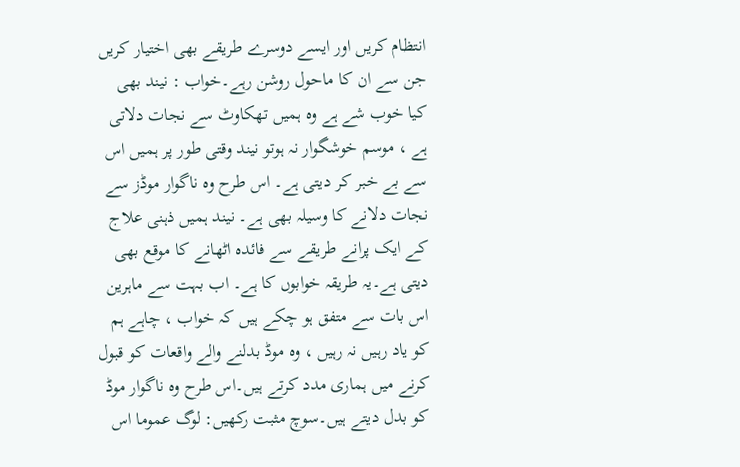انتظام کریں اور ایسے دوسرے طریقے بھی اختیار کریں جن سے ان کا ماحول روشن رہے۔خواب : نیند بھی کیا خوب شے ہے وہ ہمیں تھکاوٹ سے نجات دلاتی ہے ، موسم خوشگوار نہ ہوتو نیند وقتی طور پر ہمیں اس سے بے خبر کر دیتی ہے۔ اس طرح وہ ناگوار موڈز سے نجات دلانے کا وسیلہ بھی ہے۔ نیند ہمیں ذہنی علاج کے ایک پرانے طریقے سے فائدہ اٹھانے کا موقع بھی دیتی ہے۔یہ طریقہ خوابوں کا ہے۔ اب بہت سے ماہرین اس بات سے متفق ہو چکے ہیں کہ خواب ، چاہے ہم کو یاد رہیں نہ رہیں ، وہ موڈ بدلنے والے واقعات کو قبول کرنے میں ہماری مدد کرتے ہیں۔اس طرح وہ ناگوار موڈ کو بدل دیتے ہیں۔سوچ مثبت رکھیں: لوگ عموما اس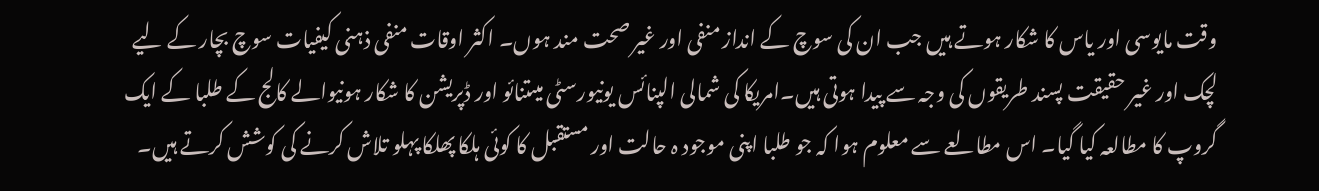وقت مایوسی اور یاس کا شکار ہوتے ہیں جب ان کی سوچ کے انداز منفی اور غیر صحت مند ہوں۔ اکثر اوقات منفی ذہنی کیفیات سوچ بچار کے لیے لچک اور غیر حقیقت پسند طریقوں کی وجہ سے پیدا ہوتی ہیں۔امریکا کی شمالی الپنائس یونیورسٹی میںتنائو اور ڈپریشن کا شکار ہونیوالے کالج کے طلبا کے ایک گروپ کا مطالعہ کیا گیا۔ اس مطالعے سے معلوم ہوا کہ جو طلبا اپنی موجود ہ حالت اور مستقبل کا کوئی ہلکا پھلکا پہلو تلاش کرنے کی کوشش کرتے ہیں۔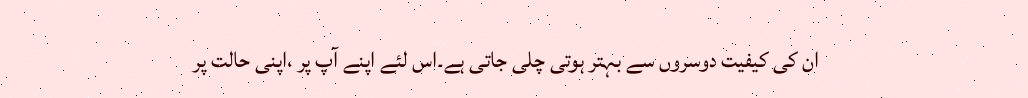ان کی کیفیت دوسروں سے بہتر ہوتی چلی جاتی ہے۔اس لئے اپنے آپ پر ،اپنی حالت پر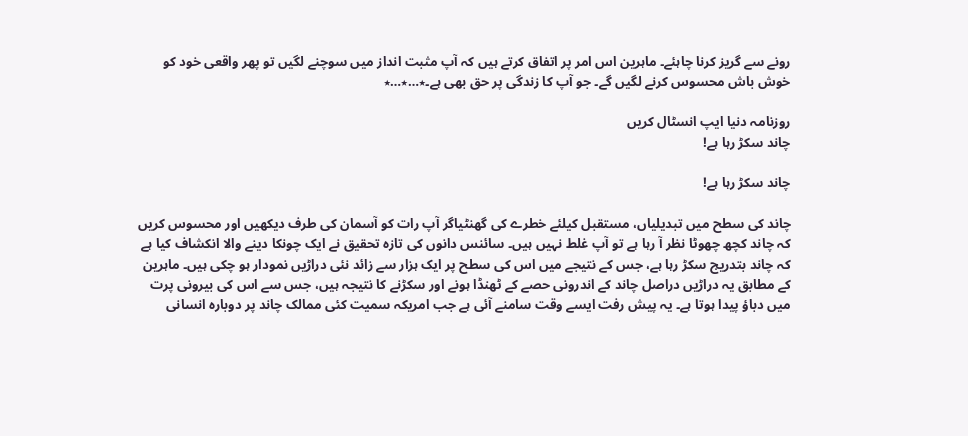رونے سے گریز کرنا چاہئے۔ ماہرین اس امر پر اتفاق کرتے ہیں کہ آپ مثبت انداز میں سوچنے لگیں تو پھر واقعی خود کو خوش باش محسوس کرنے لگیں گے۔ جو آپ کا زندگی پر حق بھی ہے۔٭…٭…٭

روزنامہ دنیا ایپ انسٹال کریں
چاند سکڑ رہا ہے!

چاند سکڑ رہا ہے!

چاند کی سطح میں تبدیلیاں، مستقبل کیلئے خطرے کی گھنٹیاگر آپ رات کو آسمان کی طرف دیکھیں اور محسوس کریں کہ چاند کچھ چھوٹا نظر آ رہا ہے تو آپ غلط نہیں ہیں۔ سائنس دانوں کی تازہ تحقیق نے ایک چونکا دینے والا انکشاف کیا ہے کہ چاند بتدریج سکڑ رہا ہے، جس کے نتیجے میں اس کی سطح پر ایک ہزار سے زائد نئی دراڑیں نمودار ہو چکی ہیں۔ ماہرین کے مطابق یہ دراڑیں دراصل چاند کے اندرونی حصے کے ٹھنڈا ہونے اور سکڑنے کا نتیجہ ہیں، جس سے اس کی بیرونی پرت میں دباؤ پیدا ہوتا ہے۔ یہ پیش رفت ایسے وقت سامنے آئی ہے جب امریکہ سمیت کئی ممالک چاند پر دوبارہ انسانی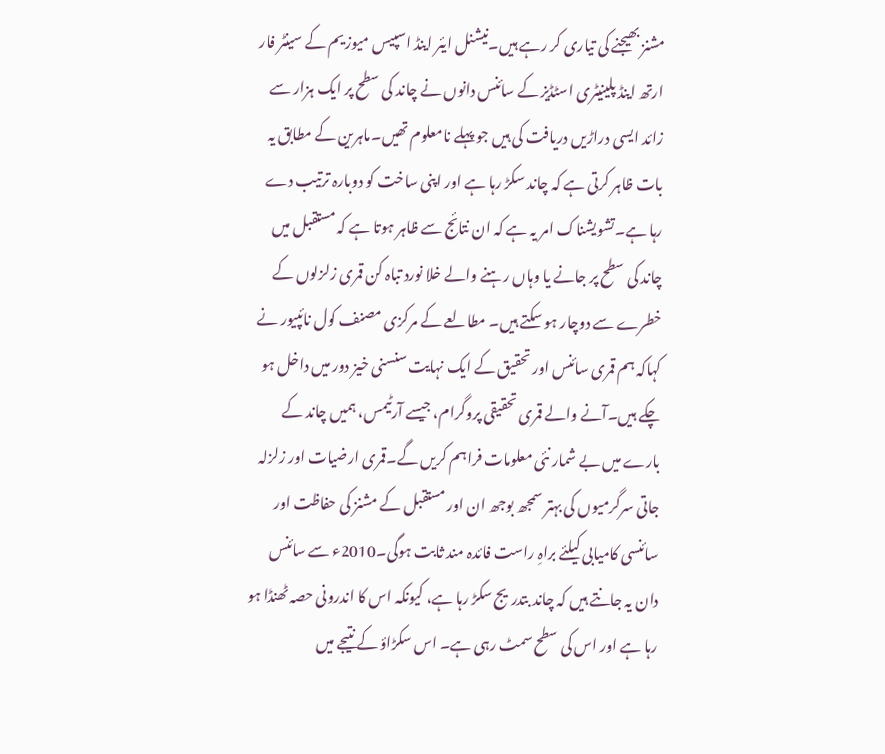مشنز بھیجنے کی تیاری کر رہے ہیں۔نیشنل ایئر اینڈ اسپیس میوزیم کے سینٹر فار ارتھ اینڈ پلینیٹری اسٹڈیز کے سائنس دانوں نے چاند کی سطح پر ایک ہزار سے زائد ایسی دراڑیں دریافت کی ہیں جو پہلے نامعلوم تھیں۔ماہرین کے مطابق یہ بات ظاہر کرتی ہے کہ چاند سکڑ رہا ہے اور اپنی ساخت کو دوبارہ ترتیب دے رہا ہے۔تشویشناک امر یہ ہے کہ ان نتائج سے ظاہر ہوتا ہے کہ مستقبل میں چاند کی سطح پر جانے یا وہاں رہنے والے خلا نورد تباہ کن قمری زلزلوں کے خطرے سے دوچار ہو سکتے ہیں۔ مطالعے کے مرکزی مصنف کول نائپیور نے کہاکہ ہم قمری سائنس اور تحقیق کے ایک نہایت سنسنی خیز دور میں داخل ہو چکے ہیں۔آنے والے قمری تحقیقی پروگرام، جیسے آرٹیمس، ہمیں چاند کے بارے میں بے شمار نئی معلومات فراہم کریں گے۔قمری ارضیات اور زلزلہ جاتی سرگرمیوں کی بہتر سمجھ بوجھ ان اور مستقبل کے مشنز کی حفاظت اور سائنسی کامیابی کیلئے براہِ راست فائدہ مند ثابت ہوگی۔2010ء سے سائنس دان یہ جانتے ہیں کہ چاند بتدریج سکڑ رہا ہے، کیونکہ اس کا اندرونی حصہ ٹھنڈا ہو رہا ہے اور اس کی سطح سمٹ رہی ہے۔ اس سکڑاؤ کے نتیجے میں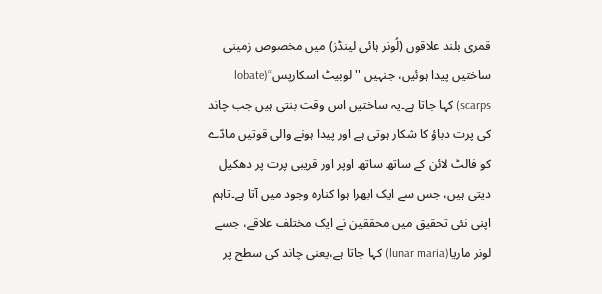قمری بلند علاقوں (لُونر ہائی لینڈز) میں مخصوص زمینی ساختیں پیدا ہوئیں، جنہیں ''لوبیٹ اسکارپس‘‘(lobate scarps) کہا جاتا ہے۔یہ ساختیں اس وقت بنتی ہیں جب چاند کی پرت دباؤ کا شکار ہوتی ہے اور پیدا ہونے والی قوتیں مادّے کو فالٹ لائن کے ساتھ ساتھ اوپر اور قریبی پرت پر دھکیل دیتی ہیں، جس سے ایک ابھرا ہوا کنارہ وجود میں آتا ہے۔تاہم اپنی نئی تحقیق میں محققین نے ایک مختلف علاقے، جسے لونر ماریا(lunar maria) کہا جاتا ہے،یعنی چاند کی سطح پر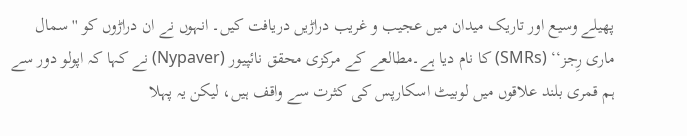پھیلے وسیع اور تاریک میدان میں عجیب و غریب دراڑیں دریافت کیں۔ انہوں نے ان دراڑوں کو ''سمال ماری رِجز‘‘ (SMRs) کا نام دیا ہے۔مطالعے کے مرکزی محقق نائپیور (Nypaver) نے کہا کہ اپولو دور سے ہم قمری بلند علاقوں میں لوبیٹ اسکارپس کی کثرت سے واقف ہیں، لیکن یہ پہلا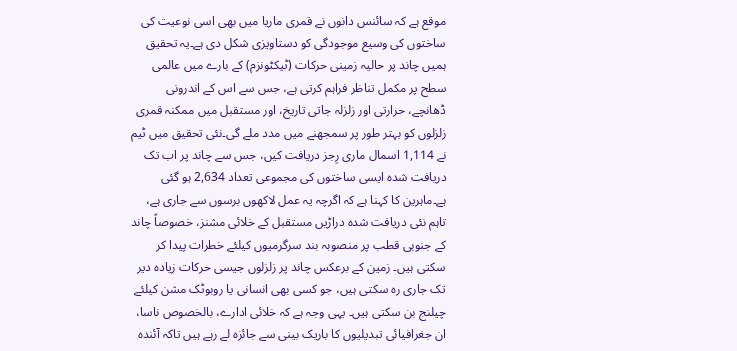موقع ہے کہ سائنس دانوں نے قمری ماریا میں بھی اسی نوعیت کی ساختوں کی وسیع موجودگی کو دستاویزی شکل دی ہے۔یہ تحقیق ہمیں چاند پر حالیہ زمینی حرکات (ٹیکٹونزم) کے بارے میں عالمی سطح پر مکمل تناظر فراہم کرتی ہے، جس سے اس کے اندرونی ڈھانچے، حرارتی اور زلزلہ جاتی تاریخ، اور مستقبل میں ممکنہ قمری زلزلوں کو بہتر طور پر سمجھنے میں مدد ملے گی۔نئی تحقیق میں ٹیم نے 1,114 اسمال ماری رِجز دریافت کیں، جس سے چاند پر اب تک دریافت شدہ ایسی ساختوں کی مجموعی تعداد 2,634 ہو گئی ہے۔ماہرین کا کہنا ہے کہ اگرچہ یہ عمل لاکھوں برسوں سے جاری ہے، تاہم نئی دریافت شدہ دراڑیں مستقبل کے خلائی مشنز، خصوصاً چاند کے جنوبی قطب پر منصوبہ بند سرگرمیوں کیلئے خطرات پیدا کر سکتی ہیں۔ زمین کے برعکس چاند پر زلزلوں جیسی حرکات زیادہ دیر تک جاری رہ سکتی ہیں، جو کسی بھی انسانی یا روبوٹک مشن کیلئے چیلنج بن سکتی ہیں۔ یہی وجہ ہے کہ خلائی ادارے، بالخصوص ناسا، ان جغرافیائی تبدیلیوں کا باریک بینی سے جائزہ لے رہے ہیں تاکہ آئندہ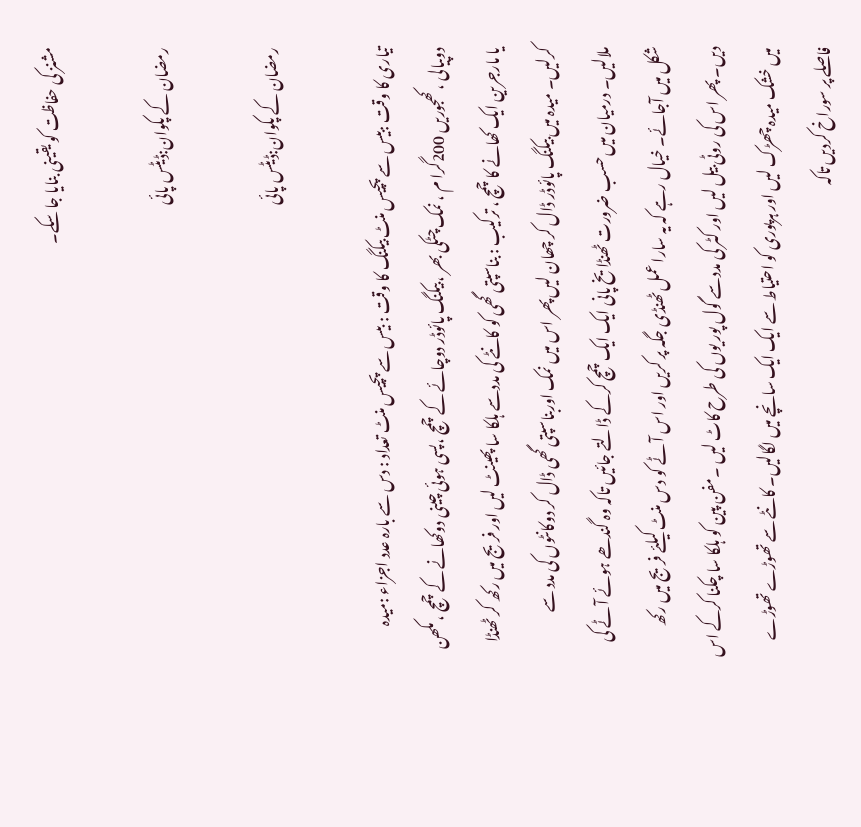مشنز کی حفاظت کو یقینی بنایا جا سکے۔

رمضان کے پکوان:ڈیٹس پائی

رمضان کے پکوان:ڈیٹس پائی

تیاری کا وقت :بیس سے پچیس منٹ بیکنگ کا وقت : بیس سے پچیس منٹ تعداد : دس سے بارہ عدد اجزاء :میدہ دوپیالی ، کھجوریں 200گرا م ، نمک چٹکی بھر ، بیکنگ پائوڈر دوچائے کے چمچ ،پسی ہوئی چینی دوکھانے کے چمچ ، مکھن یا مارجرین ایک کھانے کا چمچ ، ترکیب : بناسپتی گھی کو کانٹے کی مددسے ہلکا سا پھینٹ لیں اور فریج میں رکھ کر ٹھنڈا کرلیں۔ میدہ میں بیکنگ پائوڈر ڈال کر چھان لیں پھر اس میں نمک اوربناسپتی گھی ڈال کر دوکانٹوں کی مدد سے ملالیں۔ درمیان میں حسب ضرورت ٹھنڈا یخ پانی ایک ایک چمچ کرکے ڈالتے جائیں تاکہ وہ گندھے ہوئے آٹے کی شکل میں آجائے۔ خیال رہے کہ یہ سارا عمل ٹھنڈی جگہ پر کریں اور اس آٹے کو دس منٹ کیلئے فریج میں رکھ دیں۔ پھر اس کی روٹی بیل لیں اور کٹر کی مددسے گول پور یوں کی طرح کاٹ لیں ۔مفن پین کو ہلکا سا چکنا کرکے اس میں خشک میدہ چھڑک لیں اور ہرپوری کو احتیاط سے ایک ایک سانچے میں لگالیں۔ کانٹے سے تھوڑے تھوڑے فاصلے پر سوراخ کردیں تاکہ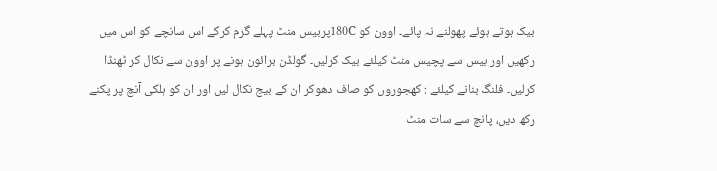بیک ہوتے ہوئے پھولنے نہ پائے۔ اوون کو 180Cپربیس منٹ پہلے گرم کرکے اس سانچے کو اس میں رکھیں اور بیس سے پچیس منٹ کیلئے بیک کرلیں۔ گولڈن برائون ہونے پر اوون سے نکال کر ٹھنڈا کرلیں۔ فلنگ بنانے کیلئے : کھجوروں کو صاف دھوکر ان کے بیج نکال لیں اور ان کو ہلکی آنچ پر پکنے رکھ دیں، پانچ سے سات منٹ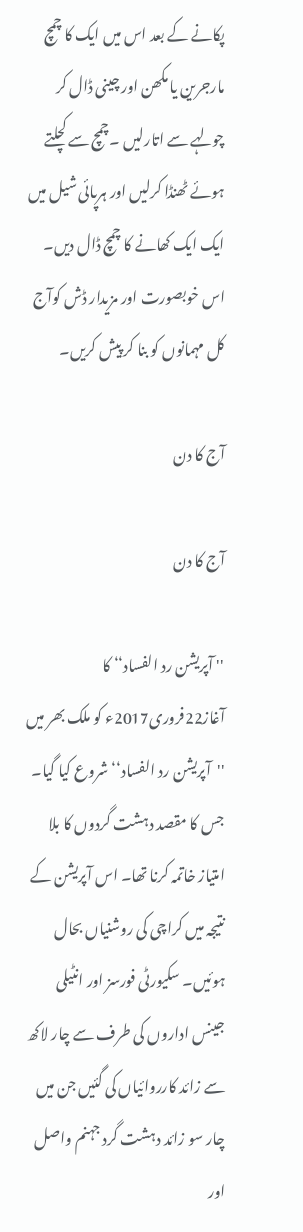پکانے کے بعد اس میں ایک کا چمچ مارجرین یا مکھن اور چینی ڈال کر چولہے سے اتارلیں ۔چمچ سے کچلتے ہوئے ٹھنڈا کرلیں اور ہرپائی شیل میں ایک ایک کھانے کا چمچ ڈال دیں۔ اس خوبصورت اور مزیدار ڈش کوآج کل مہمانوں کو بنا کر پیش کریں۔

آج کا دن

آج کا دن

'' آپریشن رد الفساد‘‘ کا آغاز22فروری2017ء کو ملک بھر میں ''آپریشن رد الفساد‘‘ شروع کیا گیا۔ جس کا مقصد دہشت گردوں کا بلا امتیاز خاتمہ کرنا تھا۔ اس آپریشن کے نتیجہ میں کراچی کی روشنیاں بحال ہوئیں۔ سکیورٹی فورسز اور انٹیلی جینس اداروں کی طرف سے چار لاکھ سے زائد کارروائیاں کی گئیں جن میں چار سو زائد دہشت گرد جہنم واصل اور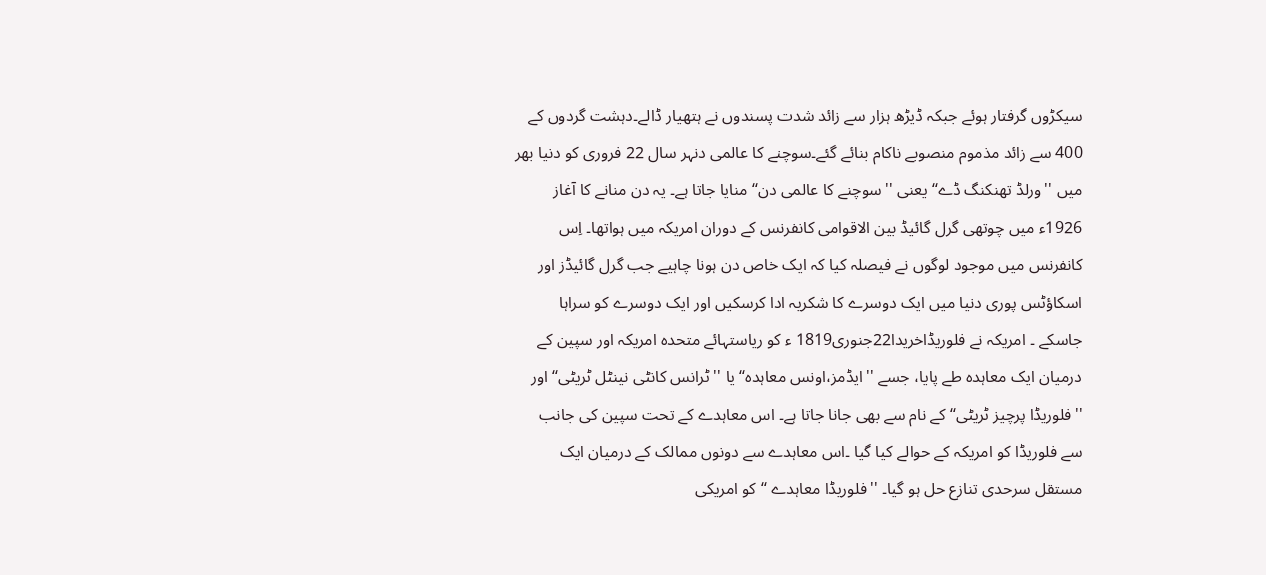سیکڑوں گرفتار ہوئے جبکہ ڈیڑھ ہزار سے زائد شدت پسندوں نے ہتھیار ڈالے۔دہشت گردوں کے 400 سے زائد مذموم منصوبے ناکام بنائے گئے۔سوچنے کا عالمی دنہر سال 22 فروری کو دنیا بھر میں ''ورلڈ تھنکنگ ڈے‘‘ یعنی ''سوچنے کا عالمی دن‘‘ منایا جاتا ہے۔ یہ دن منانے کا آغاز 1926ء میں چوتھی گرل گائیڈ بین الاقوامی کانفرنس کے دوران امریکہ میں ہواتھا۔ اِس کانفرنس میں موجود لوگوں نے فیصلہ کیا کہ ایک خاص دن ہونا چاہیے جب گرل گائیڈز اور اسکاؤٹس پوری دنیا میں ایک دوسرے کا شکریہ ادا کرسکیں اور ایک دوسرے کو سراہا جاسکے ۔ امریکہ نے فلوریڈاخریدا22جنوری1819 ء کو ریاستہائے متحدہ امریکہ اور سپین کے درمیان ایک معاہدہ طے پایا، جسے ''ایڈمز،اونس معاہدہ‘‘ یا ''ٹرانس کانٹی نینٹل ٹریٹی‘‘ اور ''فلوریڈا پرچیز ٹریٹی‘‘ کے نام سے بھی جانا جاتا ہے۔ اس معاہدے کے تحت سپین کی جانب سے فلوریڈا کو امریکہ کے حوالے کیا گیا ۔اس معاہدے سے دونوں ممالک کے درمیان ایک مستقل سرحدی تنازع حل ہو گیا۔ ''فلوریڈا معاہدے ‘‘کو امریکی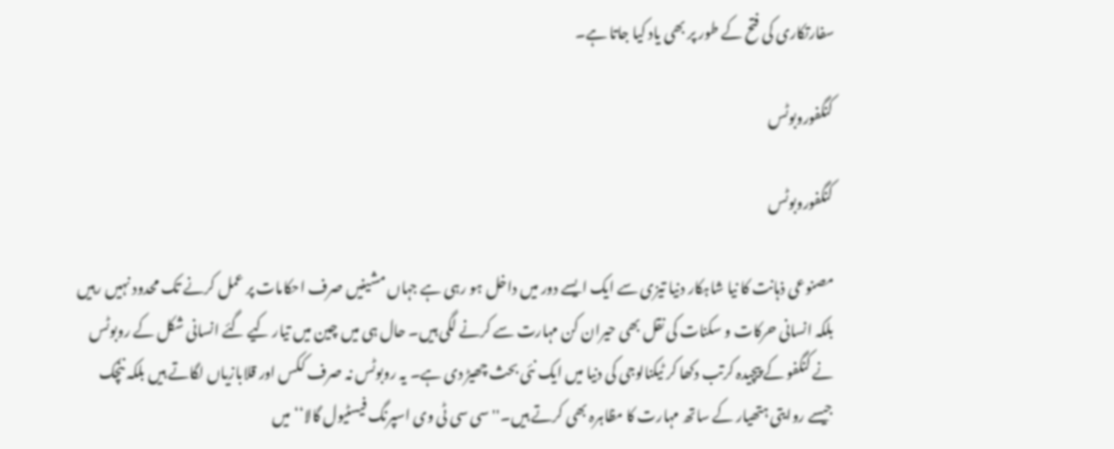سفارتکاری کی فتح کے طور پر بھی یاد کیا جاتا ہے۔

کنگفوروبوٹس

کنگفوروبوٹس

مصنوعی ذہانت کا نیا شاہکار دنیا تیزی سے ایک ایسے دور میں داخل ہو رہی ہے جہاں مشینیں صرف احکامات پر عمل کرنے تک محدود نہیں رہیں بلکہ انسانی حرکات و سکنات کی نقل بھی حیران کن مہارت سے کرنے لگی ہیں۔ حال ہی میں چین میں تیار کیے گئے انسانی شکل کے روبوٹس نے کنگفو کے پیچیدہ کرتب دکھا کر ٹیکنالوجی کی دنیا میں ایک نئی بحث چھیڑ دی ہے۔ یہ روبوٹس نہ صرف ککس اور قلابازیاں لگاتے ہیں بلکہ ننچک جیسے روایتی ہتھیار کے ساتھ مہارت کا مظاہرہ بھی کرتے ہیں۔''سی سی ٹی وی اسپرنگ فیسٹیول گالا‘‘ میں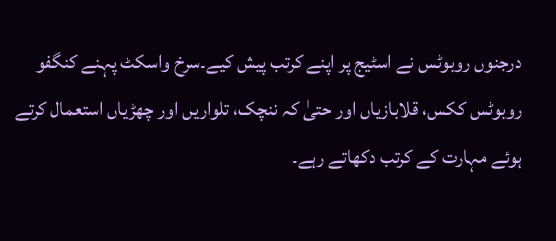درجنوں روبوٹس نے اسٹیج پر اپنے کرتب پیش کیے۔سرخ واسکٹ پہنے کنگفو روبوٹس ککس، قلابازیاں اور حتیٰ کہ ننچک، تلواریں اور چھڑیاں استعمال کرتے ہوئے مہارت کے کرتب دکھاتے رہے۔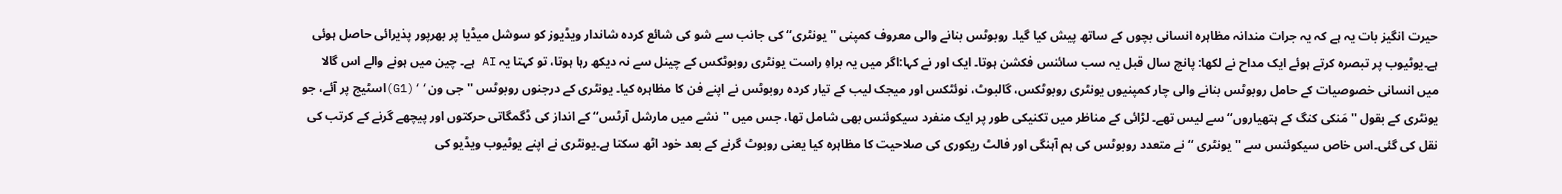حیرت انگیز بات یہ ہے کہ یہ جرات مندانہ مظاہرہ انسانی بچوں کے ساتھ پیش کیا گیا۔ روبوٹس بنانے والی معروف کمپنی ''یونٹری‘‘ کی جانب سے شو کی شائع کردہ شاندار ویڈیوز کو سوشل میڈیا پر بھرپور پذیرائی حاصل ہوئی ہے۔یوٹیوب پر تبصرہ کرتے ہوئے ایک مداح نے لکھا: پانچ سال قبل یہ سب سائنس فکشن ہوتا۔ ایک اور نے کہا:اگر میں یہ براہِ راست یونٹری روبوٹکس کے چینل سے نہ دیکھ رہا ہوتا، تو کہتا یہ AI ہے۔ چین میں ہونے والے اس گالا میں انسانی خصوصیات کے حامل روبوٹس بنانے والی چار کمپنیوں یونٹری روبوٹکس، گالبوٹ، نوئٹکس اور میجک لیب کے تیار کردہ روبوٹس نے اپنے فن کا مظاہرہ کیا۔ یونٹری کے درجنوں روبوٹس ''جی ون‘‘(G1)اسٹیج پر آئے، جو یونٹری کے بقول ''مَنکی کنگ کے ہتھیاروں‘‘ سے لیس تھے۔ لڑائی کے مناظر میں تکنیکی طور پر ایک منفرد سیکوئنس بھی شامل تھا، جس میں ''نشے میں مارشل آرٹس‘‘ کے انداز کی ڈگمگاتی حرکتوں اور پیچھے گرنے کے کرتب کی نقل کی گئی۔اس خاص سیکوئنس سے ''یونٹری ‘‘ نے متعدد روبوٹس کی ہم آہنگی اور فالٹ ریکوری کی صلاحیت کا مظاہرہ کیا یعنی روبوٹ گرنے کے بعد خود اٹھ سکتا ہے۔یونٹری نے اپنے یوٹیوب ویڈیو کی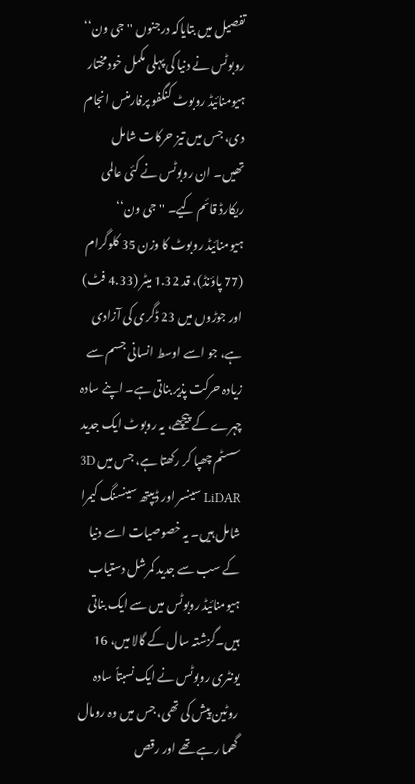تفصیل میں بتایاکہ درجنوں ''جی ون‘‘ روبوٹس نے دنیا کی پہلی مکمل خودمختار ہیومنائیڈ روبوٹ کنگفو پرفارمنس انجام دی، جس میں تیز حرکات شامل تھیں۔ ان روبوٹس نے کئی عالمی ریکارڈ قائم کیے۔ ''جی ون‘‘ ہیومنائیڈ روبوٹ کا وزن 35 کلوگرام (77 پاؤنڈ)، قد 1.32 میٹر (4.33 فٹ) اور جوڑوں میں 23 ڈگری کی آزادی ہے، جو اسے اوسط انسانی جسم سے زیادہ حرکت پذیر بناتی ہے۔ اپنے سادہ چہرے کے پیچھے، یہ روبوٹ ایک جدید سسٹم چھپا کر رکھتا ہے، جس میں 3D LiDAR سینسر اور ڈیپتھ سینسنگ کیمرا شامل ہیں۔ یہ خصوصیات اسے دنیا کے سب سے جدید کمرشل دستیاب ہیومنائیڈ روبوٹس میں سے ایک بناتی ہیں۔گزشتہ سال کے گالا میں، 16 یونٹری روبوٹس نے ایک نسبتاً سادہ روٹین پیش کی تھی، جس میں وہ رومال گھما رہے تھے اور رقص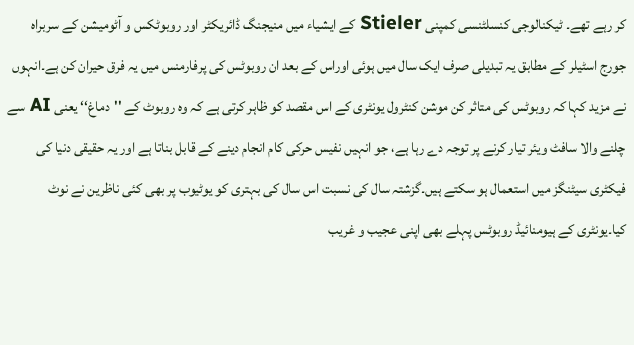کر رہے تھے۔ ٹیکنالوجی کنسلٹنسی کمپنی Stieler کے ایشیاء میں منیجنگ ڈائریکٹر اور روبوٹکس و آٹومیشن کے سربراہ جورج اسٹیلر کے مطابق یہ تبدیلی صرف ایک سال میں ہوئی اوراس کے بعد ان روبوٹس کی پرفارمنس میں یہ فرق حیران کن ہے۔انہوں نے مزید کہا کہ روبوٹس کی متاثر کن موشن کنٹرول یونٹری کے اس مقصد کو ظاہر کرتی ہے کہ وہ روبوٹ کے ''دماغ‘‘ یعنی AI سے چلنے والا سافٹ ویئر تیار کرنے پر توجہ دے رہا ہے، جو انہیں نفیس حرکی کام انجام دینے کے قابل بناتا ہے اور یہ حقیقی دنیا کی فیکٹری سیٹنگز میں استعمال ہو سکتے ہیں۔گزشتہ سال کی نسبت اس سال کی بہتری کو یوٹیوب پر بھی کئی ناظرین نے نوٹ کیا۔یونٹری کے ہیومنائیڈ روبوٹس پہلے بھی اپنی عجیب و غریب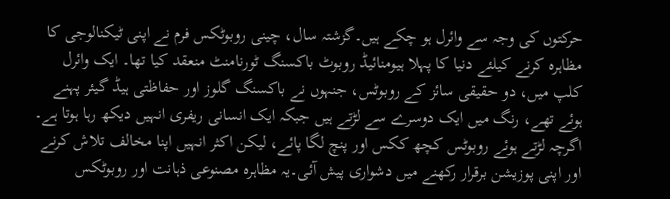حرکتوں کی وجہ سے وائرل ہو چکے ہیں۔گزشتہ سال، چینی روبوٹکس فرم نے اپنی ٹیکنالوجی کا مظاہرہ کرنے کیلئے دنیا کا پہلا ہیومنائیڈ روبوٹ باکسنگ ٹورنامنٹ منعقد کیا تھا۔ ایک وائرل کلپ میں، دو حقیقی سائز کے روبوٹس، جنہوں نے باکسنگ گلوز اور حفاظتی ہیڈ گیئر پہنے ہوئے تھے، رنگ میں ایک دوسرے سے لڑتے ہیں جبکہ ایک انسانی ریفری انہیں دیکھ رہا ہوتا ہے۔ اگرچہ لڑتے ہوئے روبوٹس کچھ ککس اور پنچ لگا پائے، لیکن اکثر انہیں اپنا مخالف تلاش کرنے اور اپنی پوزیشن برقرار رکھنے میں دشواری پیش آئی۔یہ مظاہرہ مصنوعی ذہانت اور روبوٹکس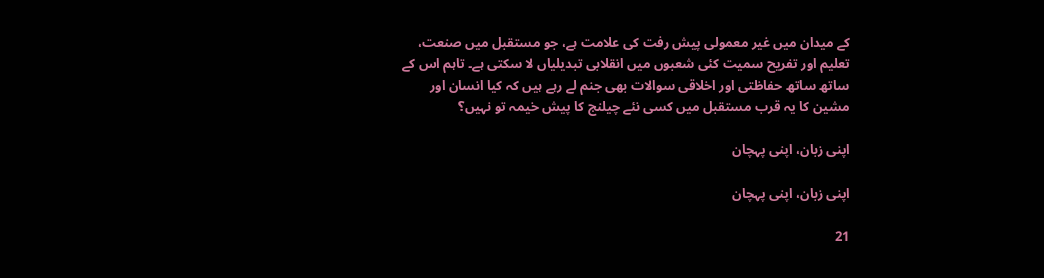کے میدان میں غیر معمولی پیش رفت کی علامت ہے، جو مستقبل میں صنعت، تعلیم اور تفریح سمیت کئی شعبوں میں انقلابی تبدیلیاں لا سکتی ہے۔ تاہم اس کے ساتھ ساتھ حفاظتی اور اخلاقی سوالات بھی جنم لے رہے ہیں کہ کیا انسان اور مشین کا یہ قرب مستقبل میں کسی نئے چیلنج کا پیش خیمہ تو نہیں؟

اپنی زبان، اپنی پہچان

اپنی زبان، اپنی پہچان

21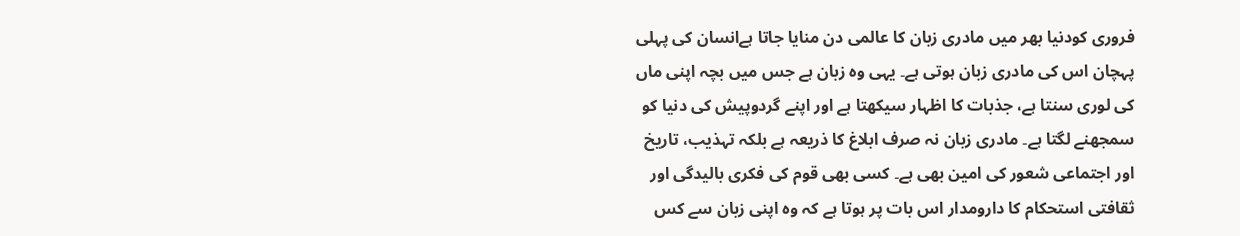فروری کودنیا بھر میں مادری زبان کا عالمی دن منایا جاتا ہےانسان کی پہلی پہچان اس کی مادری زبان ہوتی ہے۔ یہی وہ زبان ہے جس میں بچہ اپنی ماں کی لوری سنتا ہے، جذبات کا اظہار سیکھتا ہے اور اپنے گردوپیش کی دنیا کو سمجھنے لگتا ہے۔ مادری زبان نہ صرف ابلاغ کا ذریعہ ہے بلکہ تہذیب، تاریخ اور اجتماعی شعور کی امین بھی ہے۔ کسی بھی قوم کی فکری بالیدگی اور ثقافتی استحکام کا دارومدار اس بات پر ہوتا ہے کہ وہ اپنی زبان سے کس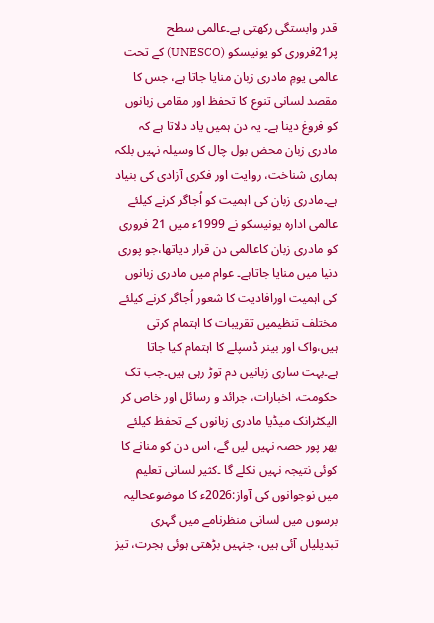قدر وابستگی رکھتی ہے۔عالمی سطح پر21فروری کو یونیسکو (UNESCO) کے تحت عالمی یومِ مادری زبان منایا جاتا ہے، جس کا مقصد لسانی تنوع کا تحفظ اور مقامی زبانوں کو فروغ دینا ہے۔ یہ دن ہمیں یاد دلاتا ہے کہ مادری زبان محض بول چال کا وسیلہ نہیں بلکہ ہماری شناخت، روایت اور فکری آزادی کی بنیاد ہے۔مادری زبان کی اہمیت کو اُجاگر کرنے کیلئے عالمی ادارہ یونیسکو نے 1999ء میں 21 فروری کو مادری زبان کاعالمی دن قرار دیاتھا،جو پوری دنیا میں منایا جاتاہے۔ عوام میں مادری زبانوں کی اہمیت اورافادیت کا شعور اُجاگر کرنے کیلئے مختلف تنظیمیں تقریبات کا اہتمام کرتی ہیں،واک اور بینر ڈسپلے کا اہتمام کیا جاتا ہے۔بہت ساری زبانیں دم توڑ رہی ہیں۔جب تک حکومت، اخبارات، جرائد و رسائل اور خاص کر الیکٹرانک میڈیا مادری زبانوں کے تحفظ کیلئے بھر پور حصہ نہیں لیں گے، اس دن کو منانے کا کوئی نتیجہ نہیں نکلے گا ۔کثیر لسانی تعلیم میں نوجوانوں کی آواز:2026ء کا موضوعحالیہ برسوں میں لسانی منظرنامے میں گہری تبدیلیاں آئی ہیں، جنہیں بڑھتی ہوئی ہجرت، تیز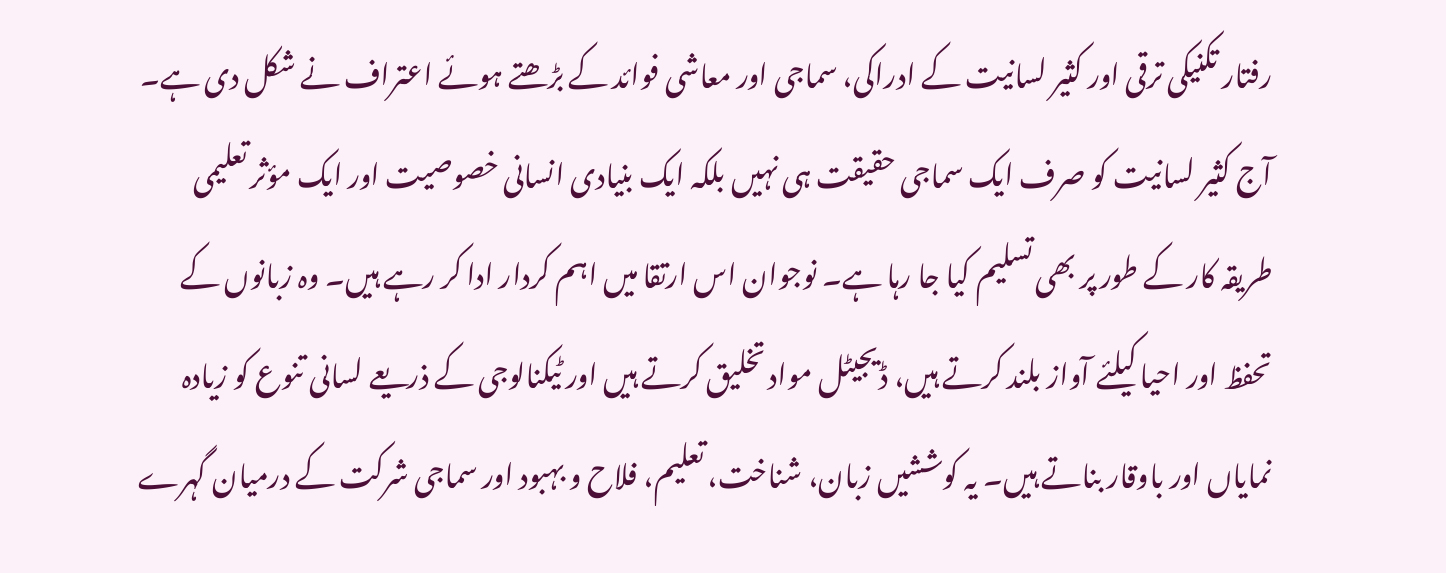رفتار تکنیکی ترقی اور کثیر لسانیت کے ادراکی، سماجی اور معاشی فوائد کے بڑھتے ہوئے اعتراف نے شکل دی ہے۔ آج کثیر لسانیت کو صرف ایک سماجی حقیقت ہی نہیں بلکہ ایک بنیادی انسانی خصوصیت اور ایک مؤثر تعلیمی طریقہ کار کے طور پر بھی تسلیم کیا جا رہا ہے۔ نوجوان اس ارتقا میں اہم کردار ادا کر رہے ہیں۔ وہ زبانوں کے تحفظ اور احیا کیلئے آواز بلند کرتے ہیں، ڈیجیٹل مواد تخلیق کرتے ہیں اور ٹیکنالوجی کے ذریعے لسانی تنوع کو زیادہ نمایاں اور باوقار بناتے ہیں۔ یہ کوششیں زبان، شناخت، تعلیم، فلاح و بہبود اور سماجی شرکت کے درمیان گہرے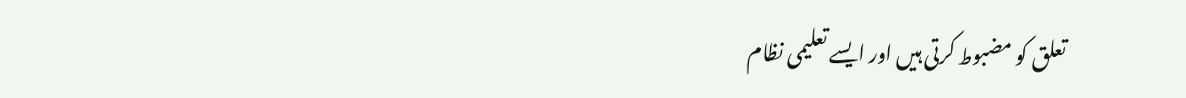تعلق کو مضبوط کرتی ہیں اور ایسے تعلیمی نظام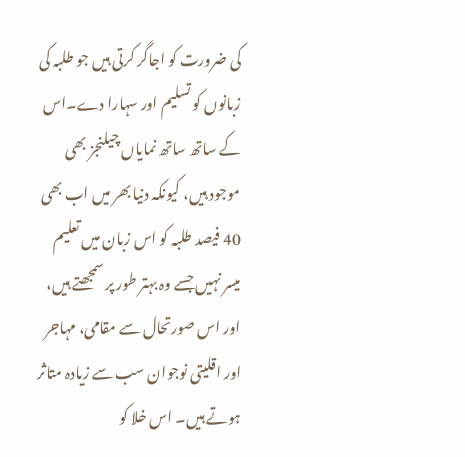کی ضرورت کو اجاگر کرتی ہیں جو طلبہ کی زبانوں کو تسلیم اور سہارا دے۔اس کے ساتھ ساتھ نمایاں چیلنجز بھی موجود ہیں، کیونکہ دنیا بھر میں اب بھی 40 فیصد طلبہ کو اس زبان میں تعلیم میسر نہیں جسے وہ بہتر طور پر سمجھتے ہیں، اور اس صورتحال سے مقامی، مہاجر اور اقلیتی نوجوان سب سے زیادہ متاثر ہوتے ہیں۔ اس خلا کو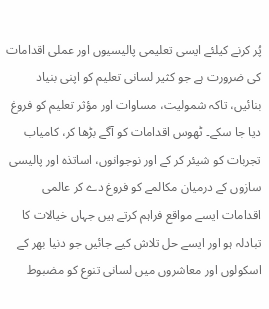پُر کرنے کیلئے ایسی تعلیمی پالیسیوں اور عملی اقدامات کی ضرورت ہے جو کثیر لسانی تعلیم کو اپنی بنیاد بنائیں، تاکہ شمولیت، مساوات اور مؤثر تعلیم کو فروغ دیا جا سکے۔ ٹھوس اقدامات کو آگے بڑھا کر، کامیاب تجربات کو شیئر کر کے اور نوجوانوں، اساتذہ اور پالیسی سازوں کے درمیان مکالمے کو فروغ دے کر عالمی اقدامات ایسے مواقع فراہم کرتے ہیں جہاں خیالات کا تبادلہ ہو اور ایسے حل تلاش کیے جائیں جو دنیا بھر کے اسکولوں اور معاشروں میں لسانی تنوع کو مضبوط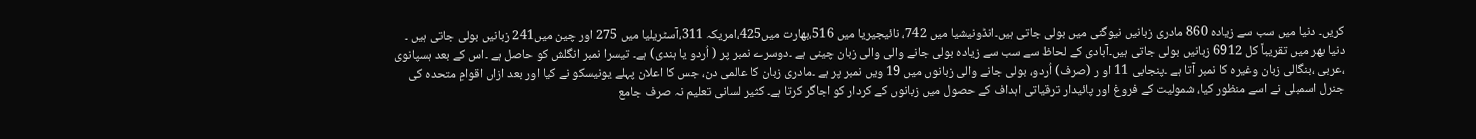کریں۔ دنیا میں سب سے زیادہ 860 مادری زبانیں نیوگنی میں بولی جاتی ہیں۔انڈونیشیا میں 742، نائیجیریا میں 516،بھارت میں425،امریکہ 311،آسٹریلیا میں 275 اور چین میں241 زبانیں بولی جاتی ہیں ۔ دنیا بھر میں تقریباً کل 6912 زبانیں بولی جاتی ہیں۔آبادی کے لحاظ سے سب سے زیادہ بولی جانے والی والی زبان چینی ہے ۔دوسرے نمبر پر ( اُردو یا ہندی) ہے۔ تیسرا نمبر انگلش کو حاصل ہے ۔اس کے بعد ہسپانوی ،عربی ،بنگالی زبان وغیرہ کا نمبر آتا ہے ۔پنجابی 11 او ر (صرف) اُردو، بولی جانے والی زبانوں میں 19 ویں نمبر پر ہے ۔مادری زبان کا عالمی دن، جس کا اعلان پہلے یونیسکو نے کیا اور بعد ازاں اقوامِ متحدہ کی جنرل اسمبلی نے اسے منظور کیا، شمولیت کے فروغ اور پائیدار ترقیاتی اہداف کے حصول میں زبانوں کے کردار کو اجاگر کرتا ہے۔ کثیر لسانی تعلیم نہ صرف جامع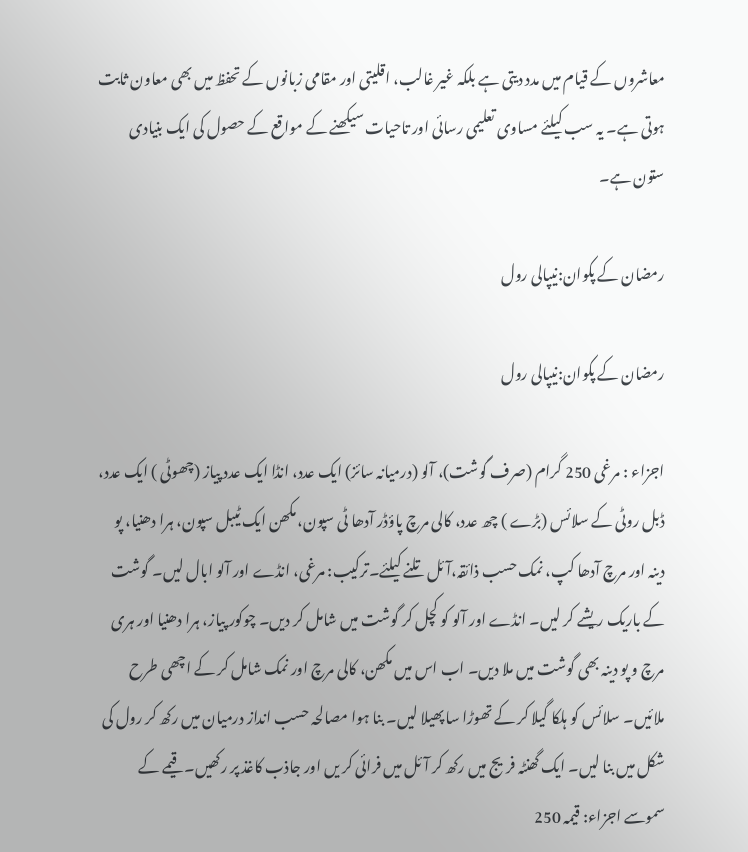معاشروں کے قیام میں مدد دیتی ہے بلکہ غیر غالب، اقلیتی اور مقامی زبانوں کے تحفظ میں بھی معاون ثابت ہوتی ہے۔ یہ سب کیلئے مساوی تعلیمی رسائی اور تاحیات سیکھنے کے مواقع کے حصول کی ایک بنیادی ستون ہے۔

رمضان کے پکوان:نیپالی رول

رمضان کے پکوان:نیپالی رول

اجزاء : مرغی 250 گرام (صرف گوشت)، آلو (درمیانہ سائز) ایک عدد، انڈا ایک عدد پیاز (چھوٹی ) ایک عدد، ڈبل روٹی کے سلائس (بڑے ) چھ عدد، کالی مرچ پاؤڈر آدھا ٹی سپون، مکھن ایک ٹیبل سپون، ہرا دھنیا، پو دینہ اور مرچ آدھا کپ، نمک حسب ذائقہ،آئل تلنے کیلئے۔ترکیب: مرغی، انڈے اور آلو ابال لیں۔ گوشت کے باریک ریشے کر لیں۔ انڈے اور آلو کو کچل کر گوشت میں شامل کر دیں۔ چوکور پیاز، ہرا دھنیا اور ہری مرچ و پو دینہ بھی گوشت میں ملا دیں۔ اب اس میں مکھن، کالی مرچ اور نمک شامل کر کے اچھی طرح ملائیں۔ سلائس کو ہلکا گیلا کر کے تھوڑا سا پھیلا لیں۔ بنا ہوا مصالحہ حسب انداز درمیان میں رکھ کر رول کی شکل میں بنا لیں۔ ایک گھنٹہ فریج میں رکھ کر آئل میں فرائی کر یں اور جاذب کاغذ پر رکھیں۔قیمے کے سموسے اجزاء: قیمہ 250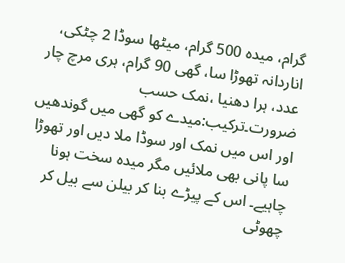گرام، میدہ 500 گرام، میٹھا سوڈا 2 چٹکی، اناردانہ تھوڑا سا، گھی 90 گرام، ہری مرچ چار عدد، ہرا دھنیا ،نمک حسب ضرورت۔ترکیب:میدے کو گھی میں گوندھیں اور اس میں نمک اور سوڈا ملا دیں اور تھوڑا سا پانی بھی ملائیں مگر میدہ سخت ہونا چاہیے۔ اس کے پیڑے بنا کر بیلن سے بیل کر چھوٹی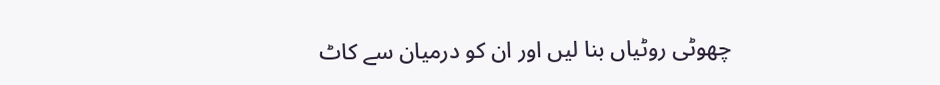چھوٹی روٹیاں بنا لیں اور ان کو درمیان سے کاٹ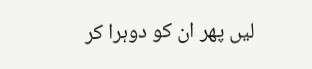لیں پھر ان کو دوہرا کر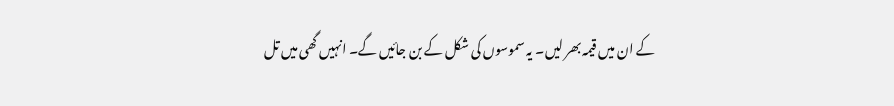کے ان میں قیمہ بھر لیں۔ یہ سموسوں کی شکل کے بن جائیں گے۔ انہیں گھی میں تل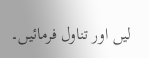لیں اور تناول فرمائیں۔